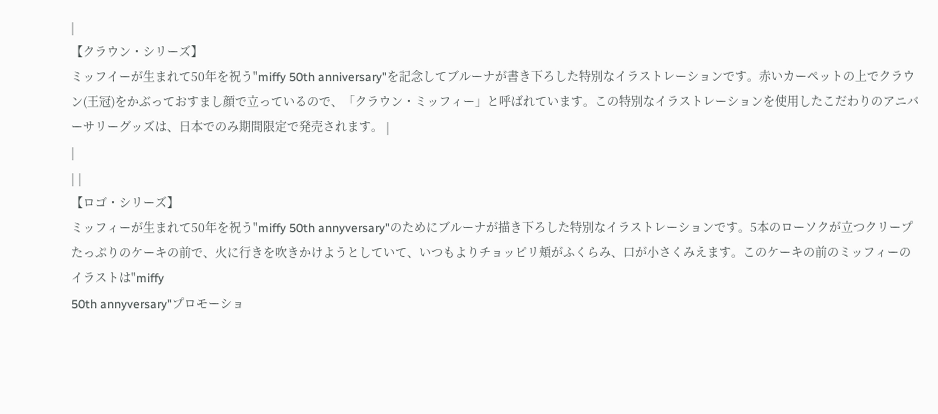|
【クラウン・シリーズ】
ミッフイーが生まれて50年を祝う"miffy 50th anniversary"を記念してブルーナが書き下ろした特別なイラストレーションです。赤いカーペットの上でクラウン(王冠)をかぶっておすまし顔で立っているので、「クラウン・ミッフィー」と呼ばれています。この特別なイラストレーションを使用したこだわりのアニバーサリーグッズは、日本でのみ期間限定で発売されます。 |
|
| |
【ロゴ・シリーズ】
ミッフィーが生まれて50年を祝う"miffy 50th annyversary"のためにブルーナが描き下ろした特別なイラストレーションです。5本のローソクが立つクリープたっぷりのケーキの前で、火に行きを吹きかけようとしていて、いつもよりチョッピリ頬がふくらみ、口が小さくみえます。このケーキの前のミッフィーのイラストは"miffy
50th annyversary"プロモーショ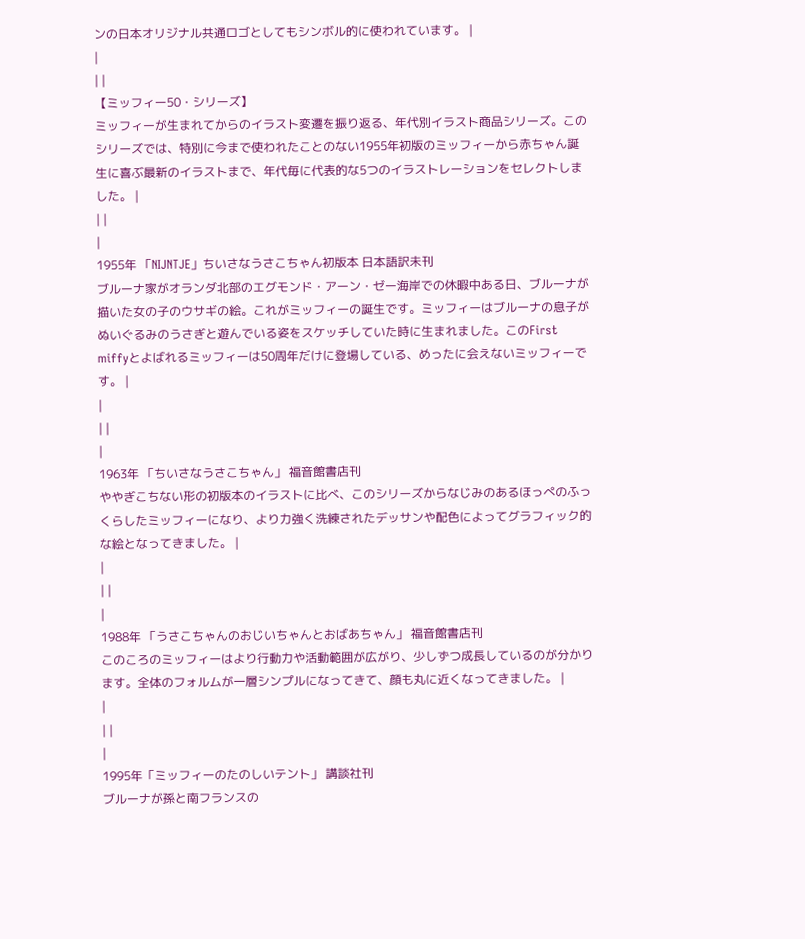ンの日本オリジナル共通ロゴとしてもシンボル的に使われています。 |
|
| |
【ミッフィー50・シリーズ】
ミッフィーが生まれてからのイラスト変遷を振り返る、年代別イラスト商品シリーズ。このシリーズでは、特別に今まで使われたことのない1955年初版のミッフィーから赤ちゃん誕生に喜ぶ最新のイラストまで、年代毎に代表的な5つのイラストレーションをセレクトしました。 |
| |
|
1955年 「NIJNTJE」ちいさなうさこちゃん初版本 日本語訳未刊
ブルーナ家がオランダ北部のエグモンド・アーン・ゼー海岸での休暇中ある日、ブルーナが描いた女の子のウサギの絵。これがミッフィーの誕生です。ミッフィーはブルーナの息子がぬいぐるみのうさぎと遊んでいる姿をスケッチしていた時に生まれました。このFirst
miffyとよばれるミッフィーは50周年だけに登場している、めったに会えないミッフィーです。 |
|
| |
|
1963年 「ちいさなうさこちゃん」 福音館書店刊
ややぎこちない形の初版本のイラストに比べ、このシリーズからなじみのあるほっぺのふっくらしたミッフィーになり、より力強く洗練されたデッサンや配色によってグラフィック的な絵となってきました。 |
|
| |
|
1988年 「うさこちゃんのおじいちゃんとおばあちゃん」 福音館書店刊
このころのミッフィーはより行動力や活動範囲が広がり、少しずつ成長しているのが分かります。全体のフォルムが一層シンプルになってきて、顔も丸に近くなってきました。 |
|
| |
|
1995年「ミッフィーのたのしいテント」 講談社刊
ブルーナが孫と南フランスの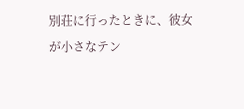別荘に行ったときに、彼女が小さなテン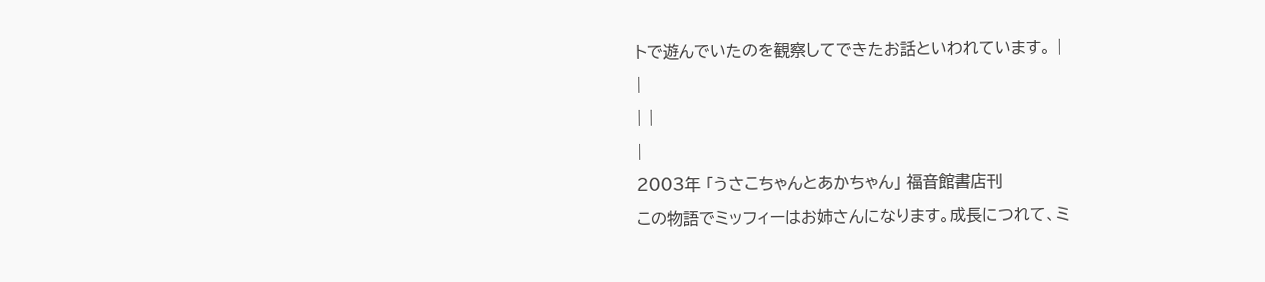トで遊んでいたのを観察してできたお話といわれています。 |
|
| |
|
2003年 「うさこちゃんとあかちゃん」 福音館書店刊
この物語でミッフィーはお姉さんになります。成長につれて、ミ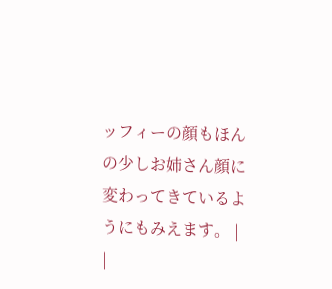ッフィーの顔もほんの少しお姉さん顔に変わってきているようにもみえます。 |
|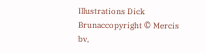Illustrations Dick Brunaccopyright © Mercis
bv,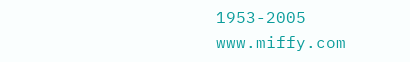1953-2005
www.miffy.com